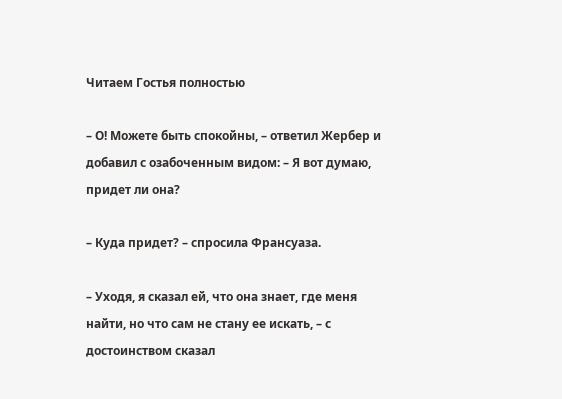Читаем Гостья полностью

– О! Можете быть спокойны, – ответил Жербер и добавил с озабоченным видом: – Я вот думаю, придет ли она?

– Куда придет? – спросила Франсуаза.

– Уходя, я сказал ей, что она знает, где меня найти, но что сам не стану ее искать, – с достоинством сказал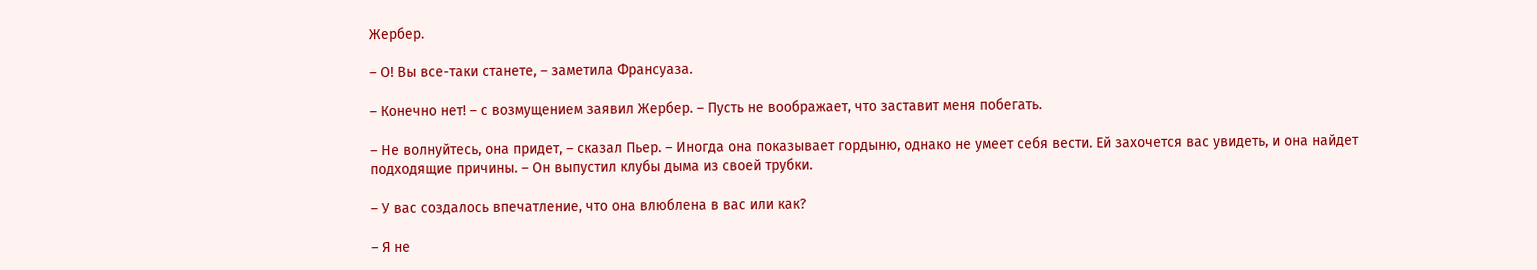Жербер.

– О! Вы все-таки станете, – заметила Франсуаза.

– Конечно нет! – с возмущением заявил Жербер. – Пусть не воображает, что заставит меня побегать.

– Не волнуйтесь, она придет, – сказал Пьер. – Иногда она показывает гордыню, однако не умеет себя вести. Ей захочется вас увидеть, и она найдет подходящие причины. – Он выпустил клубы дыма из своей трубки.

– У вас создалось впечатление, что она влюблена в вас или как?

– Я не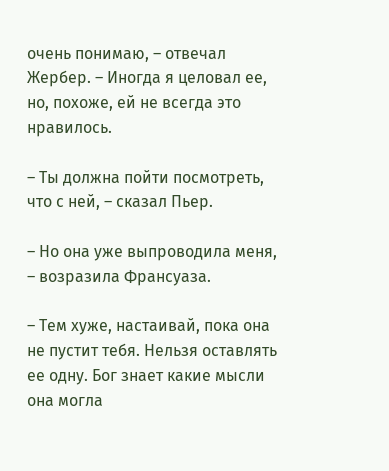очень понимаю, – отвечал Жербер. – Иногда я целовал ее, но, похоже, ей не всегда это нравилось.

– Ты должна пойти посмотреть, что с ней, – сказал Пьер.

– Но она уже выпроводила меня, – возразила Франсуаза.

– Тем хуже, настаивай, пока она не пустит тебя. Нельзя оставлять ее одну. Бог знает какие мысли она могла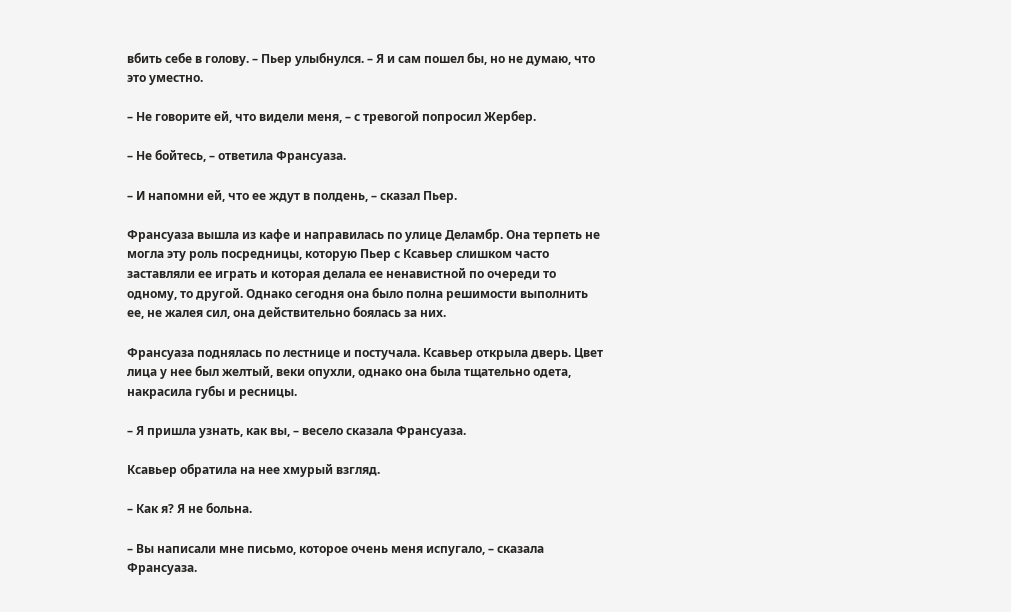вбить себе в голову. – Пьер улыбнулся. – Я и сам пошел бы, но не думаю, что это уместно.

– Не говорите ей, что видели меня, – с тревогой попросил Жербер.

– Не бойтесь, – ответила Франсуаза.

– И напомни ей, что ее ждут в полдень, – сказал Пьер.

Франсуаза вышла из кафе и направилась по улице Деламбр. Она терпеть не могла эту роль посредницы, которую Пьер с Ксавьер слишком часто заставляли ее играть и которая делала ее ненавистной по очереди то одному, то другой. Однако сегодня она было полна решимости выполнить ее, не жалея сил, она действительно боялась за них.

Франсуаза поднялась по лестнице и постучала. Ксавьер открыла дверь. Цвет лица у нее был желтый, веки опухли, однако она была тщательно одета, накрасила губы и ресницы.

– Я пришла узнать, как вы, – весело сказала Франсуаза.

Ксавьер обратила на нее хмурый взгляд.

– Как я? Я не больна.

– Вы написали мне письмо, которое очень меня испугало, – сказала Франсуаза.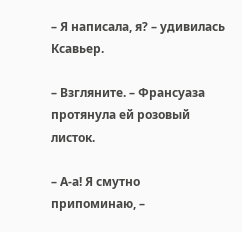– Я написала, я? – удивилась Ксавьер.

– Взгляните. – Франсуаза протянула ей розовый листок.

– А-а! Я смутно припоминаю, –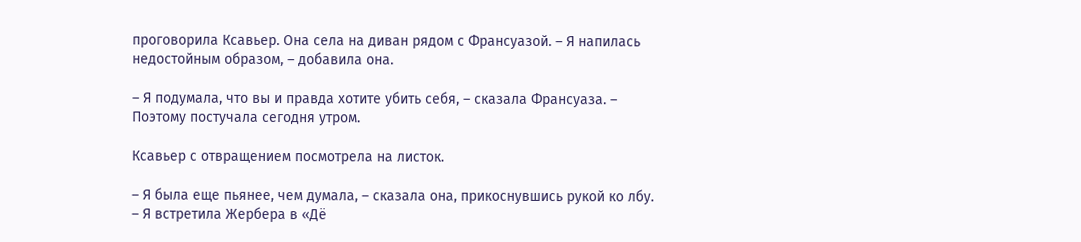проговорила Ксавьер. Она села на диван рядом с Франсуазой. – Я напилась недостойным образом, – добавила она.

– Я подумала, что вы и правда хотите убить себя, – сказала Франсуаза. – Поэтому постучала сегодня утром.

Ксавьер с отвращением посмотрела на листок.

– Я была еще пьянее, чем думала, – сказала она, прикоснувшись рукой ко лбу. – Я встретила Жербера в «Дё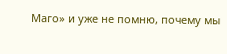Маго» и уже не помню, почему мы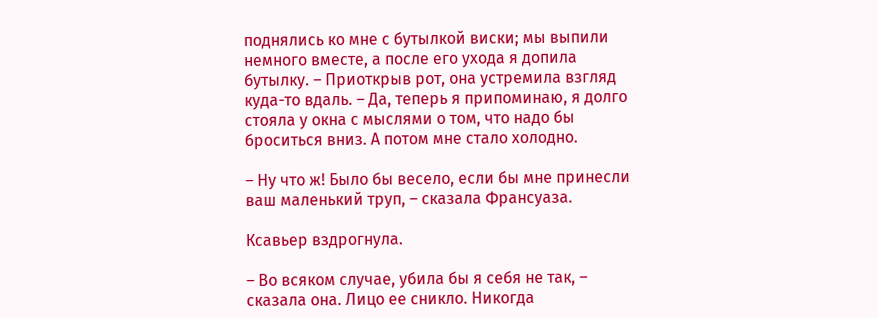поднялись ко мне с бутылкой виски; мы выпили немного вместе, а после его ухода я допила бутылку. – Приоткрыв рот, она устремила взгляд куда-то вдаль. – Да, теперь я припоминаю, я долго стояла у окна с мыслями о том, что надо бы броситься вниз. А потом мне стало холодно.

– Ну что ж! Было бы весело, если бы мне принесли ваш маленький труп, – сказала Франсуаза.

Ксавьер вздрогнула.

– Во всяком случае, убила бы я себя не так, – сказала она. Лицо ее сникло. Никогда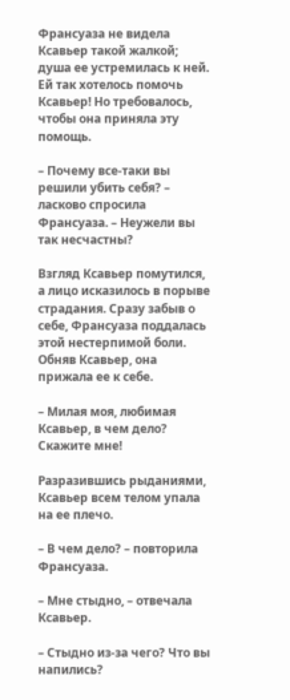Франсуаза не видела Ксавьер такой жалкой; душа ее устремилась к ней. Ей так хотелось помочь Ксавьер! Но требовалось, чтобы она приняла эту помощь.

– Почему все-таки вы решили убить себя? – ласково спросила Франсуаза. – Неужели вы так несчастны?

Взгляд Ксавьер помутился, а лицо исказилось в порыве страдания. Сразу забыв о себе, Франсуаза поддалась этой нестерпимой боли. Обняв Ксавьер, она прижала ее к себе.

– Милая моя, любимая Ксавьер, в чем дело? Скажите мне!

Разразившись рыданиями, Ксавьер всем телом упала на ее плечо.

– В чем дело? – повторила Франсуаза.

– Мне стыдно, – отвечала Ксавьер.

– Стыдно из-за чего? Что вы напились?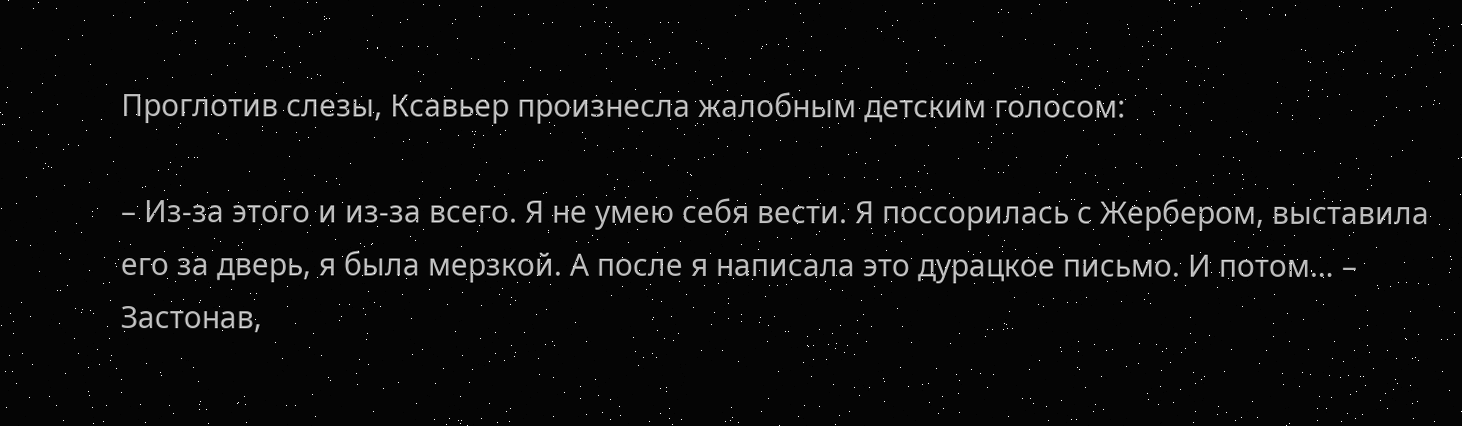Проглотив слезы, Ксавьер произнесла жалобным детским голосом:

– Из-за этого и из-за всего. Я не умею себя вести. Я поссорилась с Жербером, выставила его за дверь, я была мерзкой. А после я написала это дурацкое письмо. И потом… – Застонав,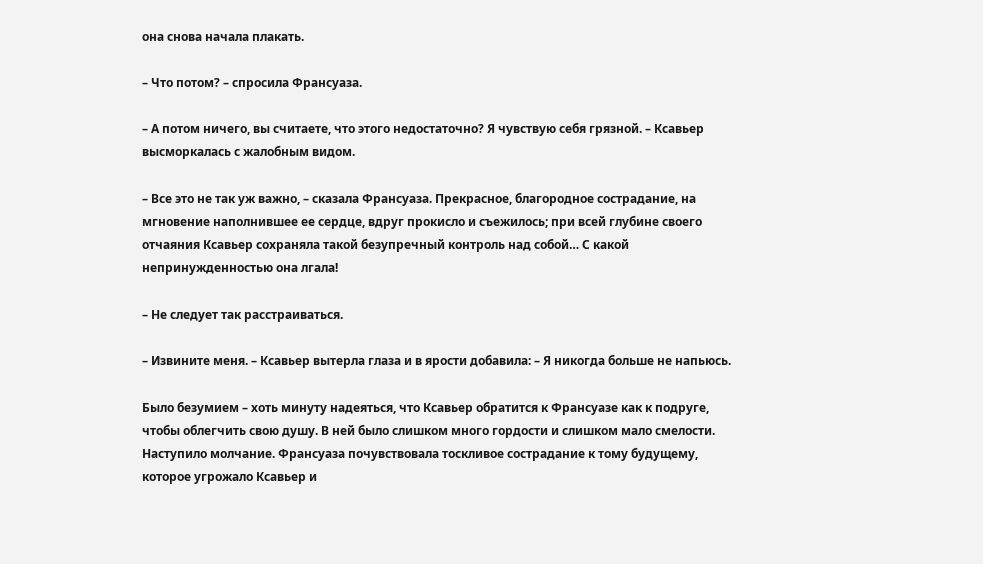она снова начала плакать.

– Что потом? – спросила Франсуаза.

– А потом ничего, вы считаете, что этого недостаточно? Я чувствую себя грязной. – Ксавьер высморкалась с жалобным видом.

– Все это не так уж важно, – сказала Франсуаза. Прекрасное, благородное сострадание, на мгновение наполнившее ее сердце, вдруг прокисло и съежилось; при всей глубине своего отчаяния Ксавьер сохраняла такой безупречный контроль над собой… С какой непринужденностью она лгала!

– Не следует так расстраиваться.

– Извините меня. – Ксавьер вытерла глаза и в ярости добавила: – Я никогда больше не напьюсь.

Было безумием – хоть минуту надеяться, что Ксавьер обратится к Франсуазе как к подруге, чтобы облегчить свою душу. В ней было слишком много гордости и слишком мало смелости. Наступило молчание. Франсуаза почувствовала тоскливое сострадание к тому будущему, которое угрожало Ксавьер и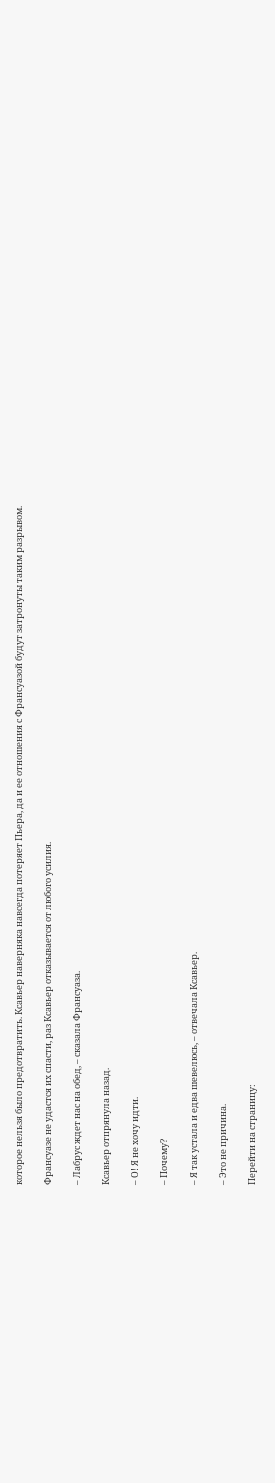которое нельзя было предотвратить. Ксавьер наверняка навсегда потеряет Пьера, да и ее отношения с Франсуазой будут затронуты таким разрывом.

Франсуазе не удастся их спасти, раз Ксавьер отказывается от любого усилия.

– Лабрус ждет нас на обед, – сказала Франсуаза.

Ксавьер отпрянула назад.

– О! Я не хочу идти.

– Почему?

– Я так устала и едва шевелюсь, – отвечала Ксавьер.

– Это не причина.

Перейти на страницу: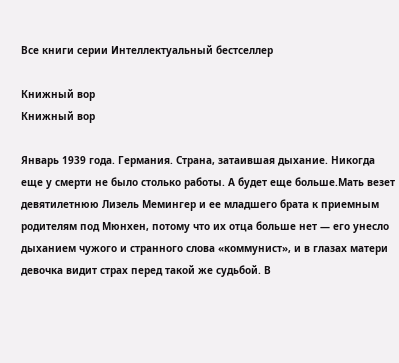Все книги серии Интеллектуальный бестселлер

Книжный вор
Книжный вор

Январь 1939 года. Германия. Страна, затаившая дыхание. Никогда еще у смерти не было столько работы. А будет еще больше.Мать везет девятилетнюю Лизель Мемингер и ее младшего брата к приемным родителям под Мюнхен, потому что их отца больше нет — его унесло дыханием чужого и странного слова «коммунист», и в глазах матери девочка видит страх перед такой же судьбой. В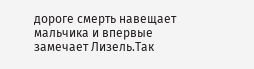дороге смерть навещает мальчика и впервые замечает Лизель.Так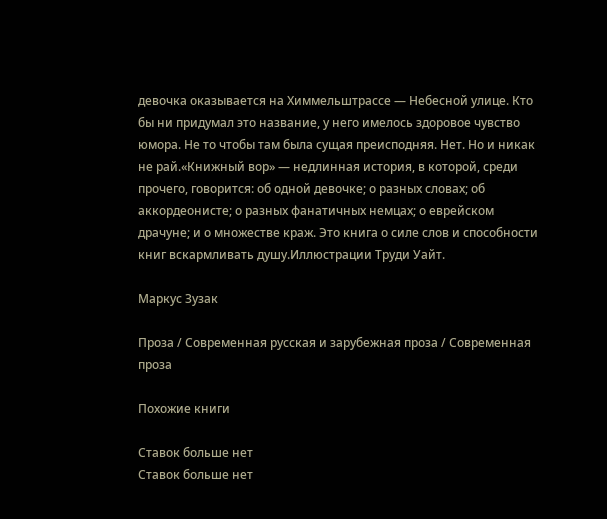девочка оказывается на Химмельштрассе — Небесной улице. Кто бы ни придумал это название, у него имелось здоровое чувство юмора. Не то чтобы там была сущая преисподняя. Нет. Но и никак не рай.«Книжный вор» — недлинная история, в которой, среди прочего, говорится: об одной девочке; о разных словах; об аккордеонисте; о разных фанатичных немцах; о еврейском драчуне; и о множестве краж. Это книга о силе слов и способности книг вскармливать душу.Иллюстрации Труди Уайт.

Маркус Зузак

Проза / Современная русская и зарубежная проза / Современная проза

Похожие книги

Ставок больше нет
Ставок больше нет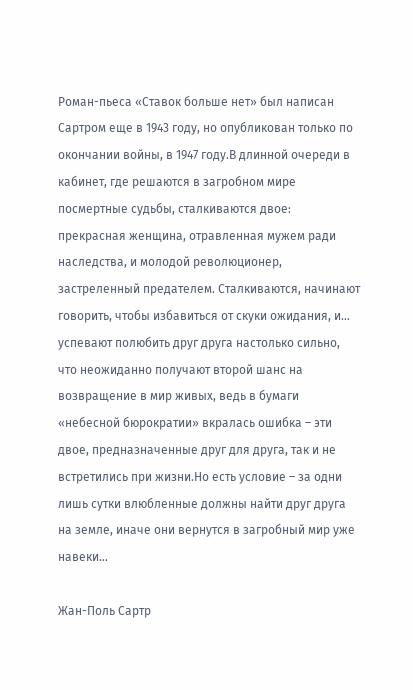Роман-пьеса «Ставок больше нет» был написан Сартром еще в 1943 году, но опубликован только по окончании войны, в 1947 году.В длинной очереди в кабинет, где решаются в загробном мире посмертные судьбы, сталкиваются двое: прекрасная женщина, отравленная мужем ради наследства, и молодой революционер, застреленный предателем. Сталкиваются, начинают говорить, чтобы избавиться от скуки ожидания, и… успевают полюбить друг друга настолько сильно, что неожиданно получают второй шанс на возвращение в мир живых, ведь в бумаги «небесной бюрократии» вкралась ошибка – эти двое, предназначенные друг для друга, так и не встретились при жизни.Но есть условие – за одни лишь сутки влюбленные должны найти друг друга на земле, иначе они вернутся в загробный мир уже навеки…

Жан-Поль Сартр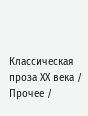Классическая проза ХX века / Прочее /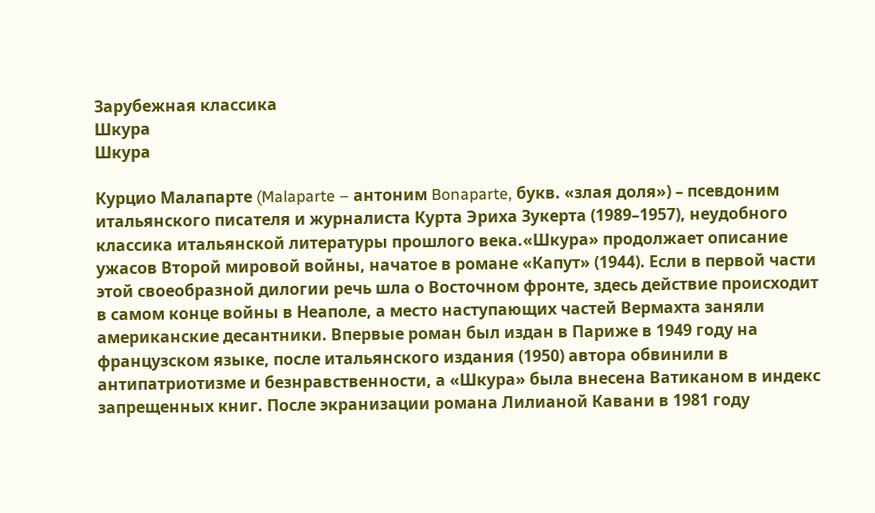Зарубежная классика
Шкура
Шкура

Курцио Малапарте (Malaparte – антоним Bonaparte, букв. «злая доля») – псевдоним итальянского писателя и журналиста Курта Эриха Зукерта (1989–1957), неудобного классика итальянской литературы прошлого века.«Шкура» продолжает описание ужасов Второй мировой войны, начатое в романе «Капут» (1944). Если в первой части этой своеобразной дилогии речь шла о Восточном фронте, здесь действие происходит в самом конце войны в Неаполе, а место наступающих частей Вермахта заняли американские десантники. Впервые роман был издан в Париже в 1949 году на французском языке, после итальянского издания (1950) автора обвинили в антипатриотизме и безнравственности, а «Шкура» была внесена Ватиканом в индекс запрещенных книг. После экранизации романа Лилианой Кавани в 1981 году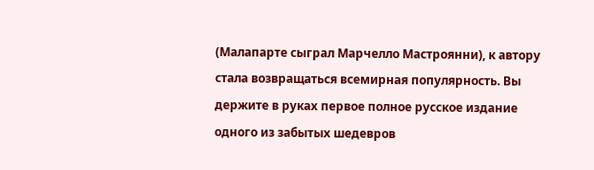(Малапарте сыграл Марчелло Мастроянни), к автору стала возвращаться всемирная популярность. Вы держите в руках первое полное русское издание одного из забытых шедевров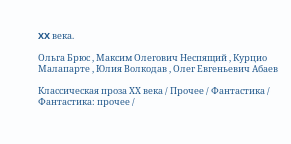XX века.

Ольга Брюс , Максим Олегович Неспящий , Курцио Малапарте , Юлия Волкодав , Олег Евгеньевич Абаев

Классическая проза ХX века / Прочее / Фантастика / Фантастика: прочее /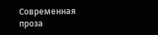Современная проза